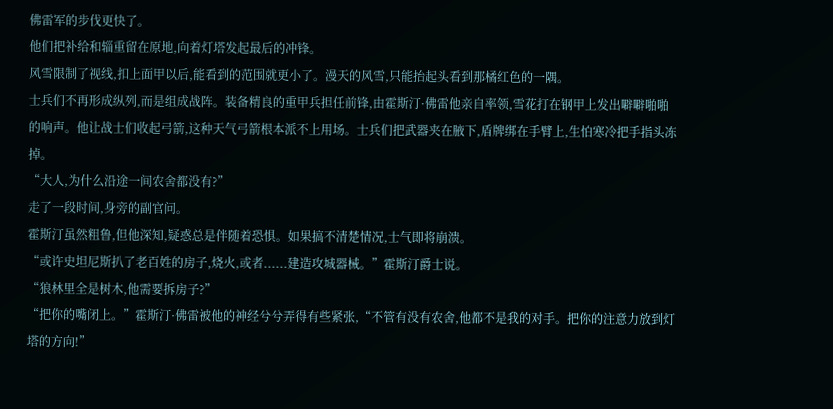佛雷军的步伐更快了。
他们把补给和辎重留在原地,向着灯塔发起最后的冲锋。
风雪限制了视线,扣上面甲以后,能看到的范围就更小了。漫天的风雪,只能抬起头看到那橘红色的一隅。
士兵们不再形成纵列,而是组成战阵。装备精良的重甲兵担任前锋,由霍斯汀·佛雷他亲自率领,雪花打在钢甲上发出噼噼啪啪的响声。他让战士们收起弓箭,这种天气弓箭根本派不上用场。士兵们把武器夹在腋下,盾牌绑在手臂上,生怕寒冷把手指头冻掉。
“大人,为什么沿途一间农舍都没有?”
走了一段时间,身旁的副官问。
霍斯汀虽然粗鲁,但他深知,疑惑总是伴随着恐惧。如果搞不清楚情况,士气即将崩溃。
“或许史坦尼斯扒了老百姓的房子,烧火,或者......建造攻城器械。”霍斯汀爵士说。
“狼林里全是树木,他需要拆房子?”
“把你的嘴闭上。”霍斯汀·佛雷被他的神经兮兮弄得有些紧张,“不管有没有农舍,他都不是我的对手。把你的注意力放到灯塔的方向!”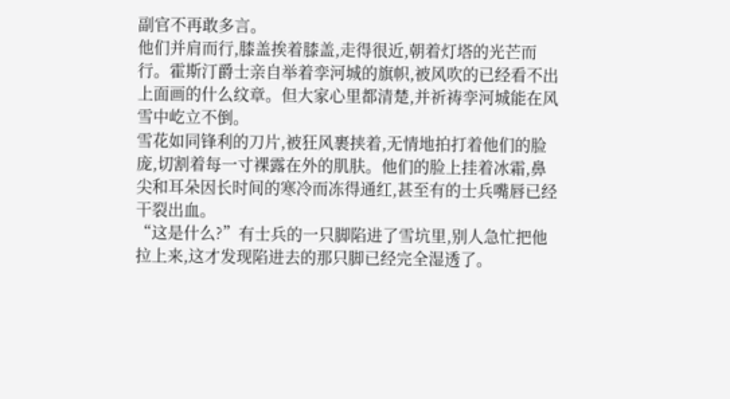副官不再敢多言。
他们并肩而行,膝盖挨着膝盖,走得很近,朝着灯塔的光芒而行。霍斯汀爵士亲自举着孪河城的旗帜,被风吹的已经看不出上面画的什么纹章。但大家心里都清楚,并祈祷孪河城能在风雪中屹立不倒。
雪花如同锋利的刀片,被狂风裹挟着,无情地拍打着他们的脸庞,切割着每一寸裸露在外的肌肤。他们的脸上挂着冰霜,鼻尖和耳朵因长时间的寒冷而冻得通红,甚至有的士兵嘴唇已经干裂出血。
“这是什么?”有士兵的一只脚陷进了雪坑里,别人急忙把他拉上来,这才发现陷进去的那只脚已经完全湿透了。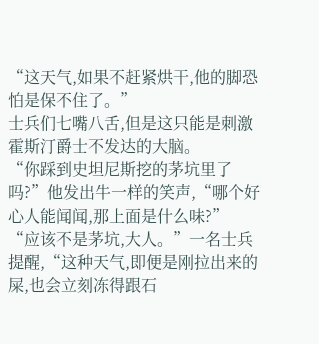“这天气,如果不赶紧烘干,他的脚恐怕是保不住了。”
士兵们七嘴八舌,但是这只能是刺激霍斯汀爵士不发达的大脑。
“你踩到史坦尼斯挖的茅坑里了吗?”他发出牛一样的笑声,“哪个好心人能闻闻,那上面是什么味?”
“应该不是茅坑,大人。”一名士兵提醒,“这种天气,即便是刚拉出来的屎,也会立刻冻得跟石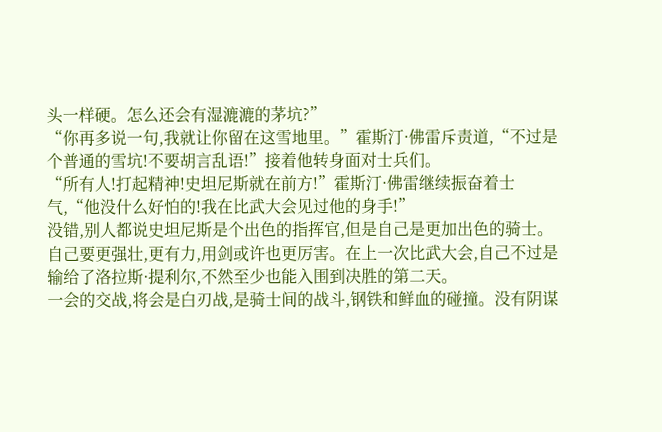头一样硬。怎么还会有湿漉漉的茅坑?”
“你再多说一句,我就让你留在这雪地里。”霍斯汀·佛雷斥责道,“不过是个普通的雪坑!不要胡言乱语!”接着他转身面对士兵们。
“所有人!打起精神!史坦尼斯就在前方!”霍斯汀·佛雷继续振奋着士气,“他没什么好怕的!我在比武大会见过他的身手!”
没错,别人都说史坦尼斯是个出色的指挥官,但是自己是更加出色的骑士。自己要更强壮,更有力,用剑或许也更厉害。在上一次比武大会,自己不过是输给了洛拉斯·提利尔,不然至少也能入围到决胜的第二天。
一会的交战,将会是白刃战,是骑士间的战斗,钢铁和鲜血的碰撞。没有阴谋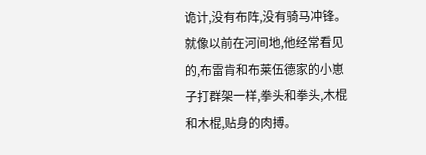诡计,没有布阵,没有骑马冲锋。就像以前在河间地,他经常看见的,布雷肯和布莱伍德家的小崽子打群架一样,拳头和拳头,木棍和木棍,贴身的肉搏。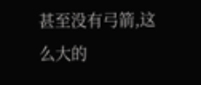甚至没有弓箭,这么大的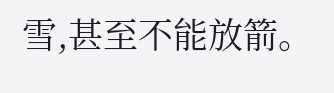雪,甚至不能放箭。